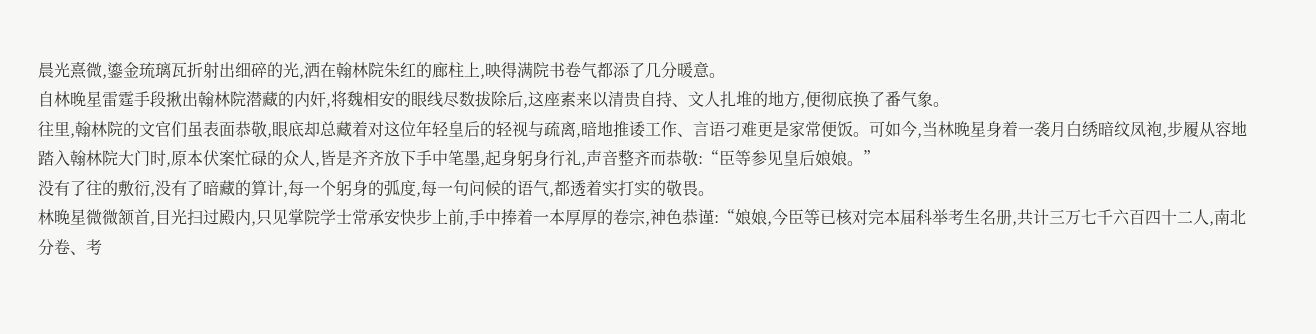晨光熹微,鎏金琉璃瓦折射出细碎的光,洒在翰林院朱红的廊柱上,映得满院书卷气都添了几分暖意。
自林晚星雷霆手段揪出翰林院潜藏的内奸,将魏相安的眼线尽数拔除后,这座素来以清贵自持、文人扎堆的地方,便彻底换了番气象。
往里,翰林院的文官们虽表面恭敬,眼底却总藏着对这位年轻皇后的轻视与疏离,暗地推诿工作、言语刁难更是家常便饭。可如今,当林晚星身着一袭月白绣暗纹凤袍,步履从容地踏入翰林院大门时,原本伏案忙碌的众人,皆是齐齐放下手中笔墨,起身躬身行礼,声音整齐而恭敬:“臣等参见皇后娘娘。”
没有了往的敷衍,没有了暗藏的算计,每一个躬身的弧度,每一句问候的语气,都透着实打实的敬畏。
林晚星微微颔首,目光扫过殿内,只见掌院学士常承安快步上前,手中捧着一本厚厚的卷宗,神色恭谨:“娘娘,今臣等已核对完本届科举考生名册,共计三万七千六百四十二人,南北分卷、考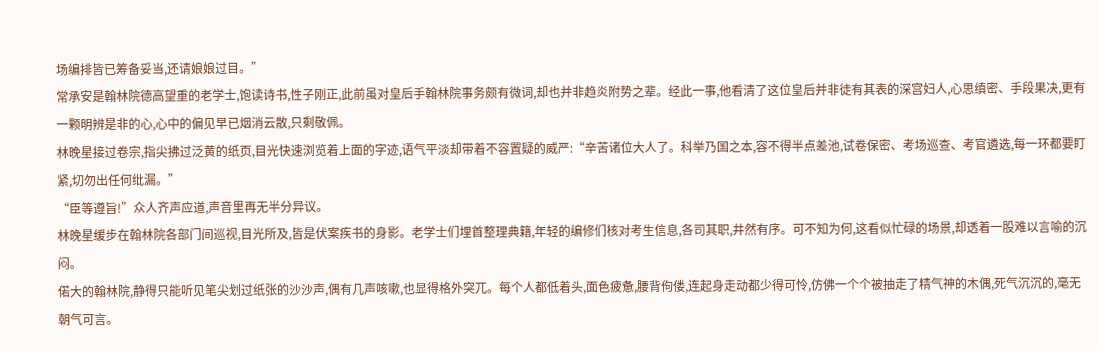场编排皆已筹备妥当,还请娘娘过目。”
常承安是翰林院德高望重的老学士,饱读诗书,性子刚正,此前虽对皇后手翰林院事务颇有微词,却也并非趋炎附势之辈。经此一事,他看清了这位皇后并非徒有其表的深宫妇人,心思缜密、手段果决,更有一颗明辨是非的心,心中的偏见早已烟消云散,只剩敬佩。
林晚星接过卷宗,指尖拂过泛黄的纸页,目光快速浏览着上面的字迹,语气平淡却带着不容置疑的威严:“辛苦诸位大人了。科举乃国之本,容不得半点差池,试卷保密、考场巡查、考官遴选,每一环都要盯紧,切勿出任何纰漏。”
“臣等遵旨!”众人齐声应道,声音里再无半分异议。
林晚星缓步在翰林院各部门间巡视,目光所及,皆是伏案疾书的身影。老学士们埋首整理典籍,年轻的编修们核对考生信息,各司其职,井然有序。可不知为何,这看似忙碌的场景,却透着一股难以言喻的沉闷。
偌大的翰林院,静得只能听见笔尖划过纸张的沙沙声,偶有几声咳嗽,也显得格外突兀。每个人都低着头,面色疲惫,腰背佝偻,连起身走动都少得可怜,仿佛一个个被抽走了精气神的木偶,死气沉沉的,毫无朝气可言。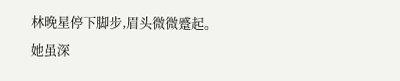林晚星停下脚步,眉头微微蹙起。
她虽深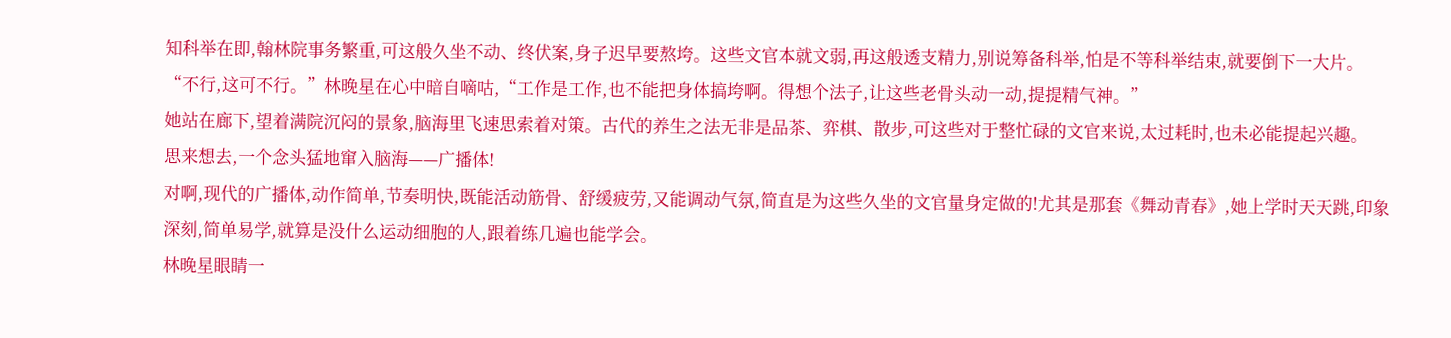知科举在即,翰林院事务繁重,可这般久坐不动、终伏案,身子迟早要熬垮。这些文官本就文弱,再这般透支精力,别说筹备科举,怕是不等科举结束,就要倒下一大片。
“不行,这可不行。”林晚星在心中暗自嘀咕,“工作是工作,也不能把身体搞垮啊。得想个法子,让这些老骨头动一动,提提精气神。”
她站在廊下,望着满院沉闷的景象,脑海里飞速思索着对策。古代的养生之法无非是品茶、弈棋、散步,可这些对于整忙碌的文官来说,太过耗时,也未必能提起兴趣。
思来想去,一个念头猛地窜入脑海——广播体!
对啊,现代的广播体,动作简单,节奏明快,既能活动筋骨、舒缓疲劳,又能调动气氛,简直是为这些久坐的文官量身定做的!尤其是那套《舞动青春》,她上学时天天跳,印象深刻,简单易学,就算是没什么运动细胞的人,跟着练几遍也能学会。
林晚星眼睛一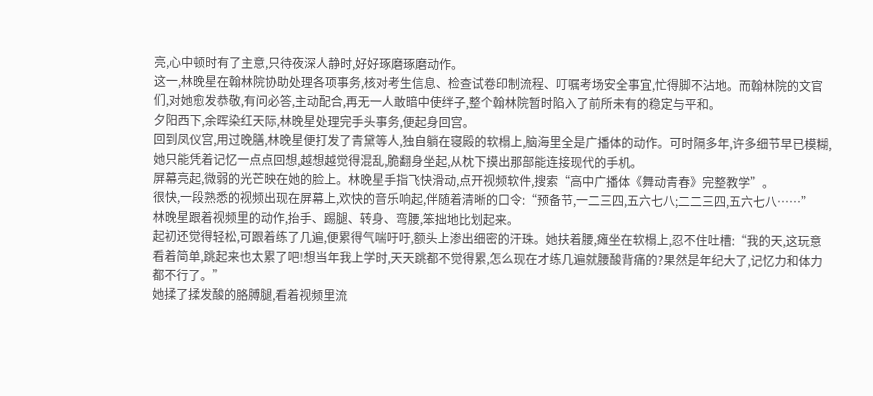亮,心中顿时有了主意,只待夜深人静时,好好琢磨琢磨动作。
这一,林晚星在翰林院协助处理各项事务,核对考生信息、检查试卷印制流程、叮嘱考场安全事宜,忙得脚不沾地。而翰林院的文官们,对她愈发恭敬,有问必答,主动配合,再无一人敢暗中使绊子,整个翰林院暂时陷入了前所未有的稳定与平和。
夕阳西下,余晖染红天际,林晚星处理完手头事务,便起身回宫。
回到凤仪宫,用过晚膳,林晚星便打发了青黛等人,独自躺在寝殿的软榻上,脑海里全是广播体的动作。可时隔多年,许多细节早已模糊,她只能凭着记忆一点点回想,越想越觉得混乱,脆翻身坐起,从枕下摸出那部能连接现代的手机。
屏幕亮起,微弱的光芒映在她的脸上。林晚星手指飞快滑动,点开视频软件,搜索“高中广播体《舞动青春》完整教学”。
很快,一段熟悉的视频出现在屏幕上,欢快的音乐响起,伴随着清晰的口令:“预备节,一二三四,五六七八;二二三四,五六七八……”
林晚星跟着视频里的动作,抬手、踢腿、转身、弯腰,笨拙地比划起来。
起初还觉得轻松,可跟着练了几遍,便累得气喘吁吁,额头上渗出细密的汗珠。她扶着腰,瘫坐在软榻上,忍不住吐槽:“我的天,这玩意看着简单,跳起来也太累了吧!想当年我上学时,天天跳都不觉得累,怎么现在才练几遍就腰酸背痛的?果然是年纪大了,记忆力和体力都不行了。”
她揉了揉发酸的胳膊腿,看着视频里流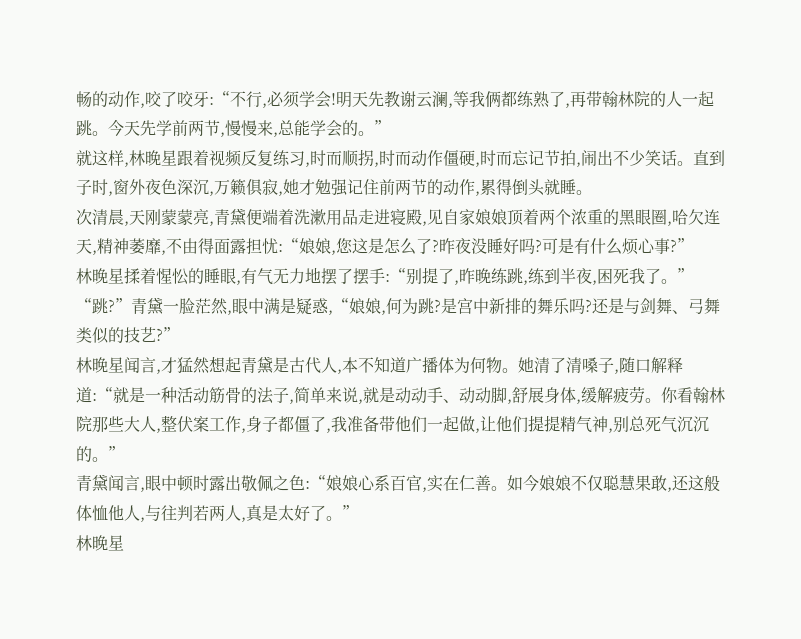畅的动作,咬了咬牙:“不行,必须学会!明天先教谢云澜,等我俩都练熟了,再带翰林院的人一起跳。今天先学前两节,慢慢来,总能学会的。”
就这样,林晚星跟着视频反复练习,时而顺拐,时而动作僵硬,时而忘记节拍,闹出不少笑话。直到子时,窗外夜色深沉,万籁俱寂,她才勉强记住前两节的动作,累得倒头就睡。
次清晨,天刚蒙蒙亮,青黛便端着洗漱用品走进寝殿,见自家娘娘顶着两个浓重的黑眼圈,哈欠连天,精神萎靡,不由得面露担忧:“娘娘,您这是怎么了?昨夜没睡好吗?可是有什么烦心事?”
林晚星揉着惺忪的睡眼,有气无力地摆了摆手:“别提了,昨晚练跳,练到半夜,困死我了。”
“跳?”青黛一脸茫然,眼中满是疑惑,“娘娘,何为跳?是宫中新排的舞乐吗?还是与剑舞、弓舞类似的技艺?”
林晚星闻言,才猛然想起青黛是古代人,本不知道广播体为何物。她清了清嗓子,随口解释道:“就是一种活动筋骨的法子,简单来说,就是动动手、动动脚,舒展身体,缓解疲劳。你看翰林院那些大人,整伏案工作,身子都僵了,我准备带他们一起做,让他们提提精气神,别总死气沉沉的。”
青黛闻言,眼中顿时露出敬佩之色:“娘娘心系百官,实在仁善。如今娘娘不仅聪慧果敢,还这般体恤他人,与往判若两人,真是太好了。”
林晚星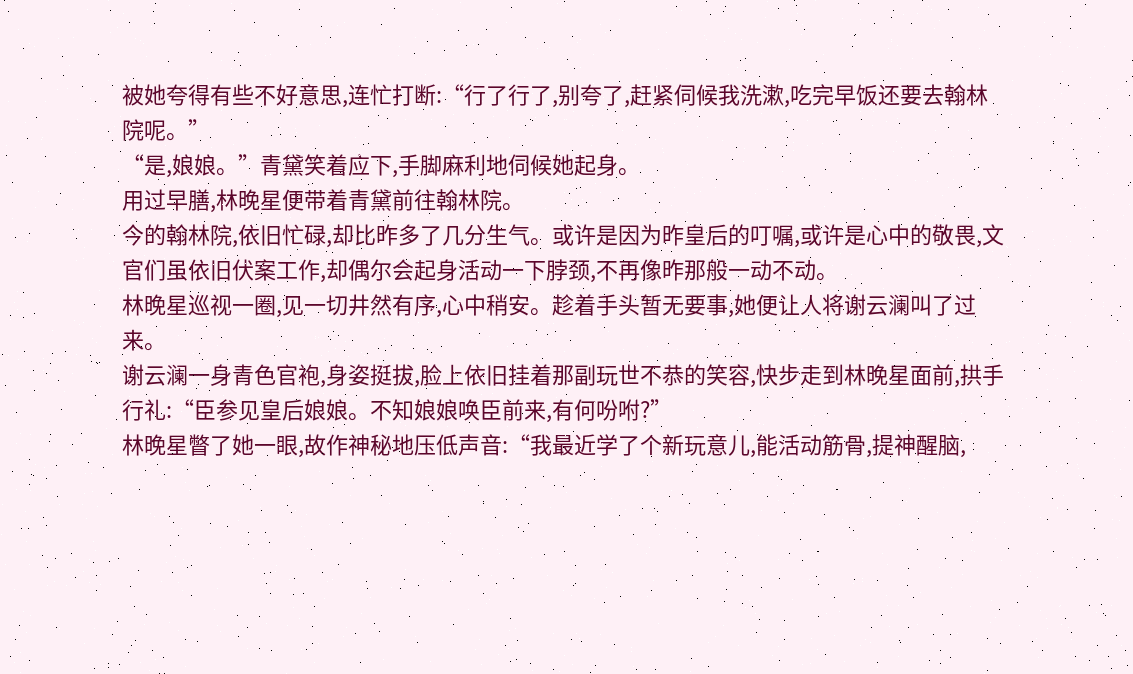被她夸得有些不好意思,连忙打断:“行了行了,别夸了,赶紧伺候我洗漱,吃完早饭还要去翰林院呢。”
“是,娘娘。”青黛笑着应下,手脚麻利地伺候她起身。
用过早膳,林晚星便带着青黛前往翰林院。
今的翰林院,依旧忙碌,却比昨多了几分生气。或许是因为昨皇后的叮嘱,或许是心中的敬畏,文官们虽依旧伏案工作,却偶尔会起身活动一下脖颈,不再像昨那般一动不动。
林晚星巡视一圈,见一切井然有序,心中稍安。趁着手头暂无要事,她便让人将谢云澜叫了过来。
谢云澜一身青色官袍,身姿挺拔,脸上依旧挂着那副玩世不恭的笑容,快步走到林晚星面前,拱手行礼:“臣参见皇后娘娘。不知娘娘唤臣前来,有何吩咐?”
林晚星瞥了她一眼,故作神秘地压低声音:“我最近学了个新玩意儿,能活动筋骨,提神醒脑,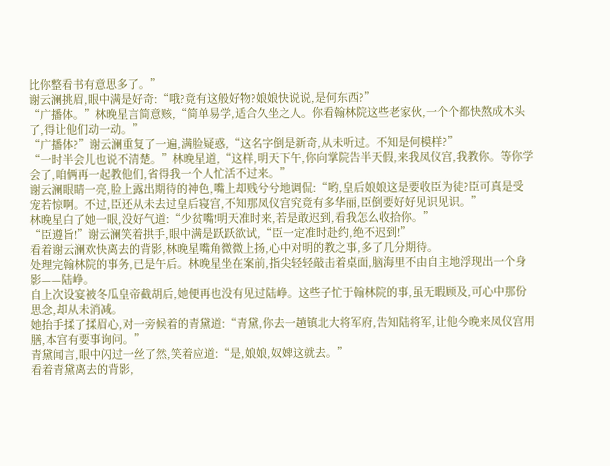比你整看书有意思多了。”
谢云澜挑眉,眼中满是好奇:“哦?竟有这般好物?娘娘快说说,是何东西?”
“广播体。”林晚星言简意赅,“简单易学,适合久坐之人。你看翰林院这些老家伙,一个个都快熬成木头了,得让他们动一动。”
“广播体?”谢云澜重复了一遍,满脸疑惑,“这名字倒是新奇,从未听过。不知是何模样?”
“一时半会儿也说不清楚。”林晚星道,“这样,明天下午,你向掌院告半天假,来我凤仪宫,我教你。等你学会了,咱俩再一起教他们,省得我一个人忙活不过来。”
谢云澜眼睛一亮,脸上露出期待的神色,嘴上却贱兮兮地调侃:“哟,皇后娘娘这是要收臣为徒?臣可真是受宠若惊啊。不过,臣还从未去过皇后寝宫,不知那凤仪宫究竟有多华丽,臣倒要好好见识见识。”
林晚星白了她一眼,没好气道:“少贫嘴!明天准时来,若是敢迟到,看我怎么收拾你。”
“臣遵旨!”谢云澜笑着拱手,眼中满是跃跃欲试,“臣一定准时赴约,绝不迟到!”
看着谢云澜欢快离去的背影,林晚星嘴角微微上扬,心中对明的教之事,多了几分期待。
处理完翰林院的事务,已是午后。林晚星坐在案前,指尖轻轻敲击着桌面,脑海里不由自主地浮现出一个身影——陆峥。
自上次设宴被冬瓜皇帝截胡后,她便再也没有见过陆峥。这些子忙于翰林院的事,虽无暇顾及,可心中那份思念,却从未消减。
她抬手揉了揉眉心,对一旁候着的青黛道:“青黛,你去一趟镇北大将军府,告知陆将军,让他今晚来凤仪宫用膳,本宫有要事询问。”
青黛闻言,眼中闪过一丝了然,笑着应道:“是,娘娘,奴婢这就去。”
看着青黛离去的背影,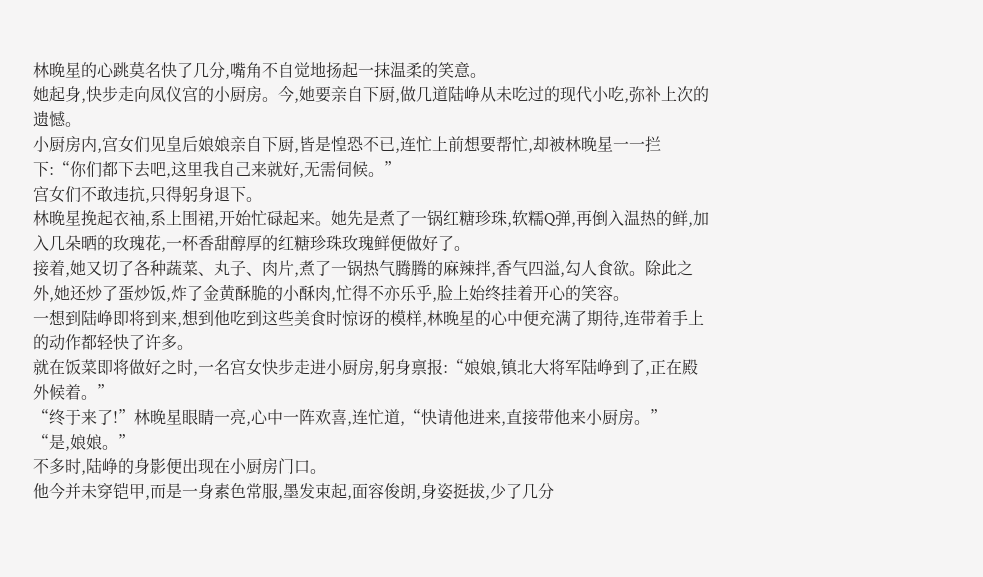林晚星的心跳莫名快了几分,嘴角不自觉地扬起一抹温柔的笑意。
她起身,快步走向凤仪宫的小厨房。今,她要亲自下厨,做几道陆峥从未吃过的现代小吃,弥补上次的遗憾。
小厨房内,宫女们见皇后娘娘亲自下厨,皆是惶恐不已,连忙上前想要帮忙,却被林晚星一一拦下:“你们都下去吧,这里我自己来就好,无需伺候。”
宫女们不敢违抗,只得躬身退下。
林晚星挽起衣袖,系上围裙,开始忙碌起来。她先是煮了一锅红糖珍珠,软糯Q弹,再倒入温热的鲜,加入几朵晒的玫瑰花,一杯香甜醇厚的红糖珍珠玫瑰鲜便做好了。
接着,她又切了各种蔬菜、丸子、肉片,煮了一锅热气腾腾的麻辣拌,香气四溢,勾人食欲。除此之外,她还炒了蛋炒饭,炸了金黄酥脆的小酥肉,忙得不亦乐乎,脸上始终挂着开心的笑容。
一想到陆峥即将到来,想到他吃到这些美食时惊讶的模样,林晚星的心中便充满了期待,连带着手上的动作都轻快了许多。
就在饭菜即将做好之时,一名宫女快步走进小厨房,躬身禀报:“娘娘,镇北大将军陆峥到了,正在殿外候着。”
“终于来了!”林晚星眼睛一亮,心中一阵欢喜,连忙道,“快请他进来,直接带他来小厨房。”
“是,娘娘。”
不多时,陆峥的身影便出现在小厨房门口。
他今并未穿铠甲,而是一身素色常服,墨发束起,面容俊朗,身姿挺拔,少了几分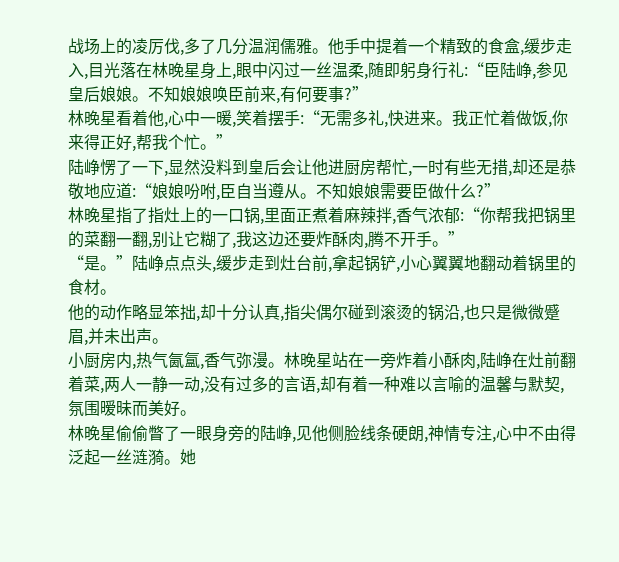战场上的凌厉伐,多了几分温润儒雅。他手中提着一个精致的食盒,缓步走入,目光落在林晚星身上,眼中闪过一丝温柔,随即躬身行礼:“臣陆峥,参见皇后娘娘。不知娘娘唤臣前来,有何要事?”
林晚星看着他,心中一暖,笑着摆手:“无需多礼,快进来。我正忙着做饭,你来得正好,帮我个忙。”
陆峥愣了一下,显然没料到皇后会让他进厨房帮忙,一时有些无措,却还是恭敬地应道:“娘娘吩咐,臣自当遵从。不知娘娘需要臣做什么?”
林晚星指了指灶上的一口锅,里面正煮着麻辣拌,香气浓郁:“你帮我把锅里的菜翻一翻,别让它糊了,我这边还要炸酥肉,腾不开手。”
“是。”陆峥点点头,缓步走到灶台前,拿起锅铲,小心翼翼地翻动着锅里的食材。
他的动作略显笨拙,却十分认真,指尖偶尔碰到滚烫的锅沿,也只是微微蹙眉,并未出声。
小厨房内,热气氤氲,香气弥漫。林晚星站在一旁炸着小酥肉,陆峥在灶前翻着菜,两人一静一动,没有过多的言语,却有着一种难以言喻的温馨与默契,氛围暧昧而美好。
林晚星偷偷瞥了一眼身旁的陆峥,见他侧脸线条硬朗,神情专注,心中不由得泛起一丝涟漪。她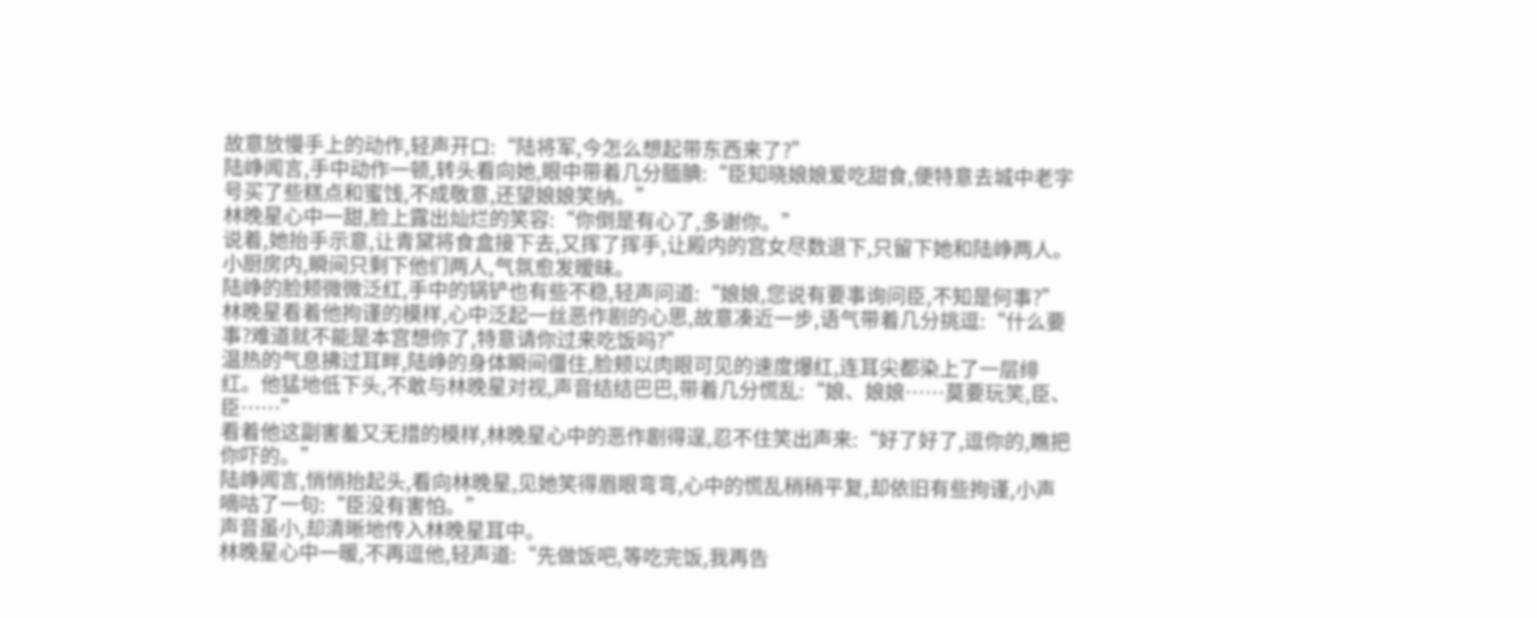故意放慢手上的动作,轻声开口:“陆将军,今怎么想起带东西来了?”
陆峥闻言,手中动作一顿,转头看向她,眼中带着几分腼腆:“臣知晓娘娘爱吃甜食,便特意去城中老字号买了些糕点和蜜饯,不成敬意,还望娘娘笑纳。”
林晚星心中一甜,脸上露出灿烂的笑容:“你倒是有心了,多谢你。”
说着,她抬手示意,让青黛将食盒接下去,又挥了挥手,让殿内的宫女尽数退下,只留下她和陆峥两人。
小厨房内,瞬间只剩下他们两人,气氛愈发暧昧。
陆峥的脸颊微微泛红,手中的锅铲也有些不稳,轻声问道:“娘娘,您说有要事询问臣,不知是何事?”
林晚星看着他拘谨的模样,心中泛起一丝恶作剧的心思,故意凑近一步,语气带着几分挑逗:“什么要事?难道就不能是本宫想你了,特意请你过来吃饭吗?”
温热的气息拂过耳畔,陆峥的身体瞬间僵住,脸颊以肉眼可见的速度爆红,连耳尖都染上了一层绯红。他猛地低下头,不敢与林晚星对视,声音结结巴巴,带着几分慌乱:“娘、娘娘……莫要玩笑,臣、臣……”
看着他这副害羞又无措的模样,林晚星心中的恶作剧得逞,忍不住笑出声来:“好了好了,逗你的,瞧把你吓的。”
陆峥闻言,悄悄抬起头,看向林晚星,见她笑得眉眼弯弯,心中的慌乱稍稍平复,却依旧有些拘谨,小声嘀咕了一句:“臣没有害怕。”
声音虽小,却清晰地传入林晚星耳中。
林晚星心中一暖,不再逗他,轻声道:“先做饭吧,等吃完饭,我再告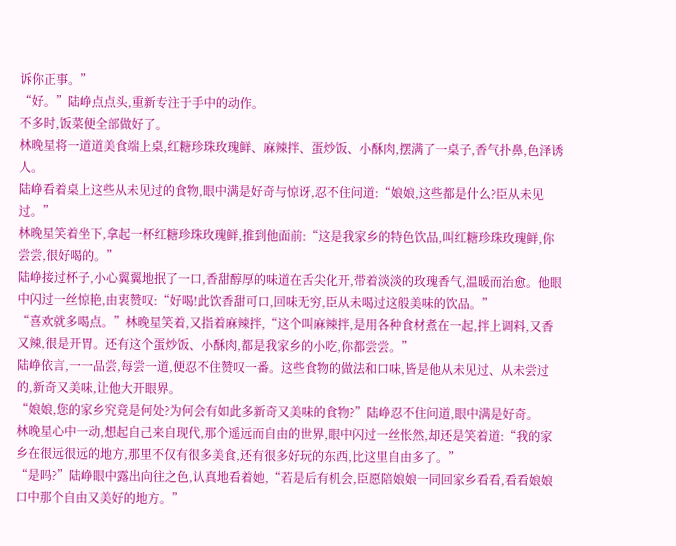诉你正事。”
“好。”陆峥点点头,重新专注于手中的动作。
不多时,饭菜便全部做好了。
林晚星将一道道美食端上桌,红糖珍珠玫瑰鲜、麻辣拌、蛋炒饭、小酥肉,摆满了一桌子,香气扑鼻,色泽诱人。
陆峥看着桌上这些从未见过的食物,眼中满是好奇与惊讶,忍不住问道:“娘娘,这些都是什么?臣从未见过。”
林晚星笑着坐下,拿起一杯红糖珍珠玫瑰鲜,推到他面前:“这是我家乡的特色饮品,叫红糖珍珠玫瑰鲜,你尝尝,很好喝的。”
陆峥接过杯子,小心翼翼地抿了一口,香甜醇厚的味道在舌尖化开,带着淡淡的玫瑰香气,温暖而治愈。他眼中闪过一丝惊艳,由衷赞叹:“好喝!此饮香甜可口,回味无穷,臣从未喝过这般美味的饮品。”
“喜欢就多喝点。”林晚星笑着,又指着麻辣拌,“这个叫麻辣拌,是用各种食材煮在一起,拌上调料,又香又辣,很是开胃。还有这个蛋炒饭、小酥肉,都是我家乡的小吃,你都尝尝。”
陆峥依言,一一品尝,每尝一道,便忍不住赞叹一番。这些食物的做法和口味,皆是他从未见过、从未尝过的,新奇又美味,让他大开眼界。
“娘娘,您的家乡究竟是何处?为何会有如此多新奇又美味的食物?”陆峥忍不住问道,眼中满是好奇。
林晚星心中一动,想起自己来自现代,那个遥远而自由的世界,眼中闪过一丝怅然,却还是笑着道:“我的家乡在很远很远的地方,那里不仅有很多美食,还有很多好玩的东西,比这里自由多了。”
“是吗?”陆峥眼中露出向往之色,认真地看着她,“若是后有机会,臣愿陪娘娘一同回家乡看看,看看娘娘口中那个自由又美好的地方。”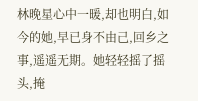林晚星心中一暖,却也明白,如今的她,早已身不由己,回乡之事,遥遥无期。她轻轻摇了摇头,掩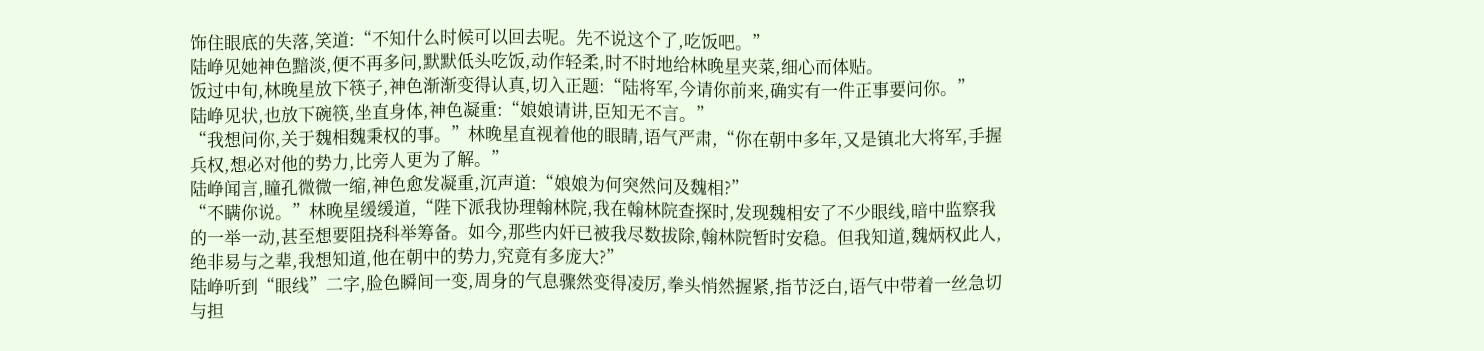饰住眼底的失落,笑道:“不知什么时候可以回去呢。先不说这个了,吃饭吧。”
陆峥见她神色黯淡,便不再多问,默默低头吃饭,动作轻柔,时不时地给林晚星夹菜,细心而体贴。
饭过中旬,林晚星放下筷子,神色渐渐变得认真,切入正题:“陆将军,今请你前来,确实有一件正事要问你。”
陆峥见状,也放下碗筷,坐直身体,神色凝重:“娘娘请讲,臣知无不言。”
“我想问你,关于魏相魏秉权的事。”林晚星直视着他的眼睛,语气严肃,“你在朝中多年,又是镇北大将军,手握兵权,想必对他的势力,比旁人更为了解。”
陆峥闻言,瞳孔微微一缩,神色愈发凝重,沉声道:“娘娘为何突然问及魏相?”
“不瞒你说。”林晚星缓缓道,“陛下派我协理翰林院,我在翰林院查探时,发现魏相安了不少眼线,暗中监察我的一举一动,甚至想要阻挠科举筹备。如今,那些内奸已被我尽数拔除,翰林院暂时安稳。但我知道,魏炳权此人,绝非易与之辈,我想知道,他在朝中的势力,究竟有多庞大?”
陆峥听到“眼线”二字,脸色瞬间一变,周身的气息骤然变得凌厉,拳头悄然握紧,指节泛白,语气中带着一丝急切与担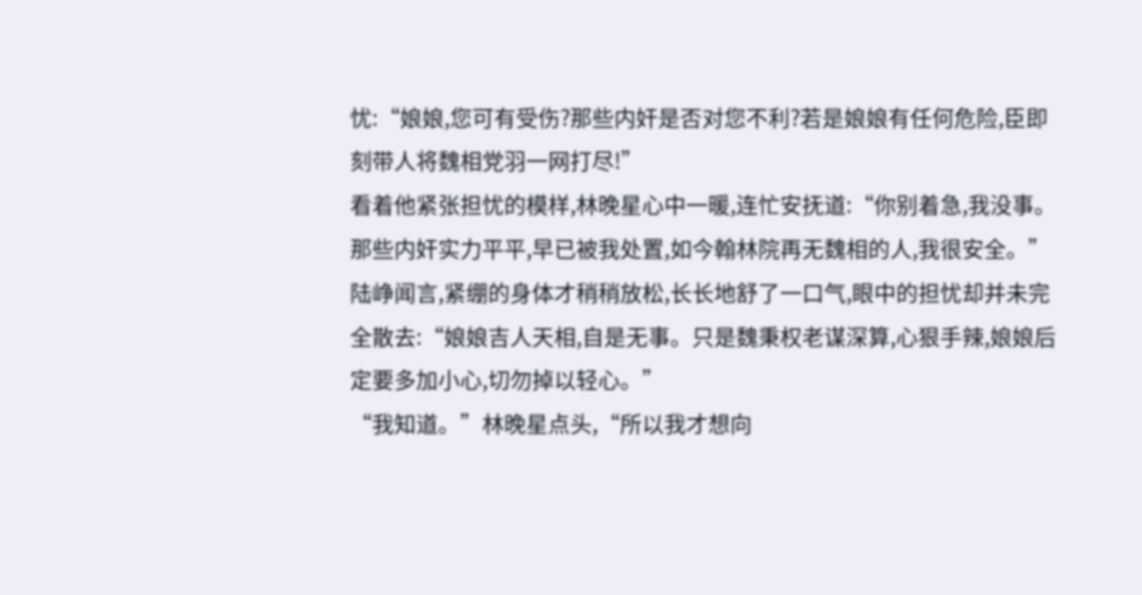忧:“娘娘,您可有受伤?那些内奸是否对您不利?若是娘娘有任何危险,臣即刻带人将魏相党羽一网打尽!”
看着他紧张担忧的模样,林晚星心中一暖,连忙安抚道:“你别着急,我没事。那些内奸实力平平,早已被我处置,如今翰林院再无魏相的人,我很安全。”
陆峥闻言,紧绷的身体才稍稍放松,长长地舒了一口气,眼中的担忧却并未完全散去:“娘娘吉人天相,自是无事。只是魏秉权老谋深算,心狠手辣,娘娘后定要多加小心,切勿掉以轻心。”
“我知道。”林晚星点头,“所以我才想向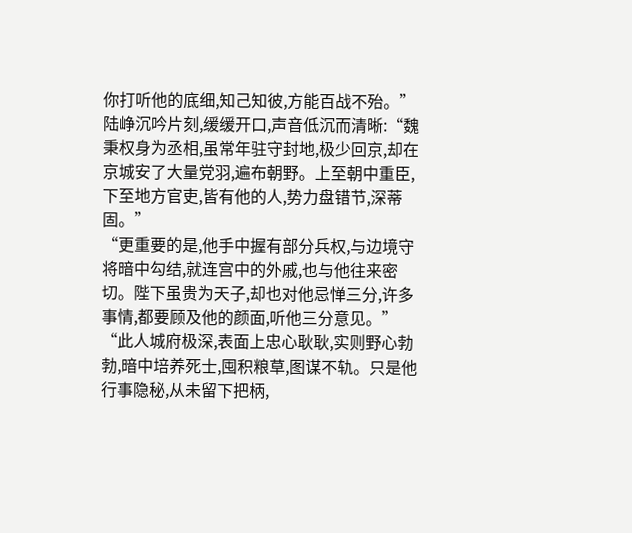你打听他的底细,知己知彼,方能百战不殆。”
陆峥沉吟片刻,缓缓开口,声音低沉而清晰:“魏秉权身为丞相,虽常年驻守封地,极少回京,却在京城安了大量党羽,遍布朝野。上至朝中重臣,下至地方官吏,皆有他的人,势力盘错节,深蒂固。”
“更重要的是,他手中握有部分兵权,与边境守将暗中勾结,就连宫中的外戚,也与他往来密切。陛下虽贵为天子,却也对他忌惮三分,许多事情,都要顾及他的颜面,听他三分意见。”
“此人城府极深,表面上忠心耿耿,实则野心勃勃,暗中培养死士,囤积粮草,图谋不轨。只是他行事隐秘,从未留下把柄,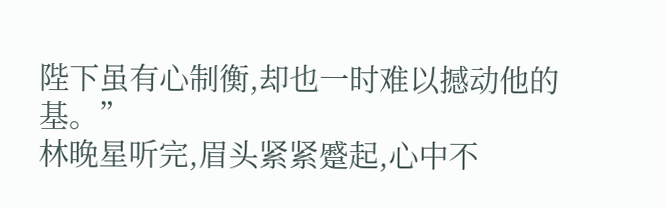陛下虽有心制衡,却也一时难以撼动他的基。”
林晚星听完,眉头紧紧蹙起,心中不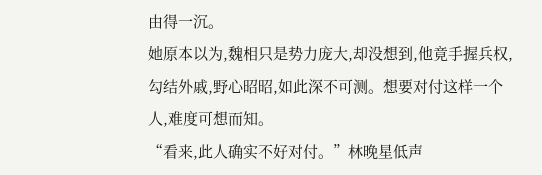由得一沉。
她原本以为,魏相只是势力庞大,却没想到,他竟手握兵权,勾结外戚,野心昭昭,如此深不可测。想要对付这样一个人,难度可想而知。
“看来,此人确实不好对付。”林晚星低声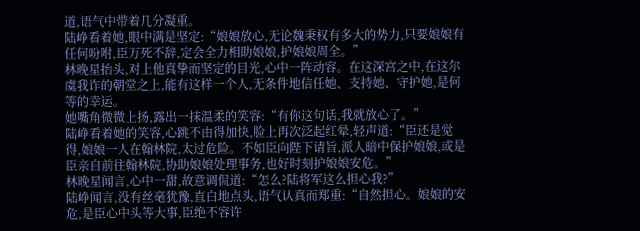道,语气中带着几分凝重。
陆峥看着她,眼中满是坚定:“娘娘放心,无论魏秉权有多大的势力,只要娘娘有任何吩咐,臣万死不辞,定会全力相助娘娘,护娘娘周全。”
林晚星抬头,对上他真挚而坚定的目光,心中一阵动容。在这深宫之中,在这尔虞我诈的朝堂之上,能有这样一个人,无条件地信任她、支持她、守护她,是何等的幸运。
她嘴角微微上扬,露出一抹温柔的笑容:“有你这句话,我就放心了。”
陆峥看着她的笑容,心跳不由得加快,脸上再次泛起红晕,轻声道:“臣还是觉得,娘娘一人在翰林院,太过危险。不如臣向陛下请旨,派人暗中保护娘娘,或是臣亲自前往翰林院,协助娘娘处理事务,也好时刻护娘娘安危。”
林晚星闻言,心中一甜,故意调侃道:“怎么?陆将军这么担心我?”
陆峥闻言,没有丝毫犹豫,直白地点头,语气认真而郑重:“自然担心。娘娘的安危,是臣心中头等大事,臣绝不容许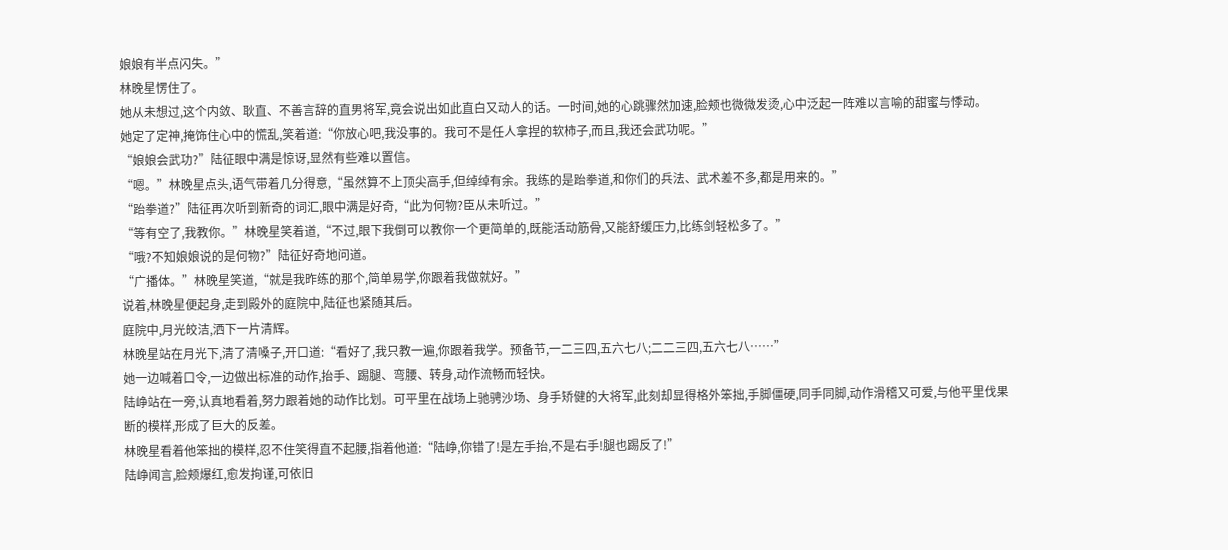娘娘有半点闪失。”
林晚星愣住了。
她从未想过,这个内敛、耿直、不善言辞的直男将军,竟会说出如此直白又动人的话。一时间,她的心跳骤然加速,脸颊也微微发烫,心中泛起一阵难以言喻的甜蜜与悸动。
她定了定神,掩饰住心中的慌乱,笑着道:“你放心吧,我没事的。我可不是任人拿捏的软柿子,而且,我还会武功呢。”
“娘娘会武功?”陆征眼中满是惊讶,显然有些难以置信。
“嗯。”林晚星点头,语气带着几分得意,“虽然算不上顶尖高手,但绰绰有余。我练的是跆拳道,和你们的兵法、武术差不多,都是用来的。”
“跆拳道?”陆征再次听到新奇的词汇,眼中满是好奇,“此为何物?臣从未听过。”
“等有空了,我教你。”林晚星笑着道,“不过,眼下我倒可以教你一个更简单的,既能活动筋骨,又能舒缓压力,比练剑轻松多了。”
“哦?不知娘娘说的是何物?”陆征好奇地问道。
“广播体。”林晚星笑道,“就是我昨练的那个,简单易学,你跟着我做就好。”
说着,林晚星便起身,走到殿外的庭院中,陆征也紧随其后。
庭院中,月光皎洁,洒下一片清辉。
林晚星站在月光下,清了清嗓子,开口道:“看好了,我只教一遍,你跟着我学。预备节,一二三四,五六七八;二二三四,五六七八……”
她一边喊着口令,一边做出标准的动作,抬手、踢腿、弯腰、转身,动作流畅而轻快。
陆峥站在一旁,认真地看着,努力跟着她的动作比划。可平里在战场上驰骋沙场、身手矫健的大将军,此刻却显得格外笨拙,手脚僵硬,同手同脚,动作滑稽又可爱,与他平里伐果断的模样,形成了巨大的反差。
林晚星看着他笨拙的模样,忍不住笑得直不起腰,指着他道:“陆峥,你错了!是左手抬,不是右手!腿也踢反了!”
陆峥闻言,脸颊爆红,愈发拘谨,可依旧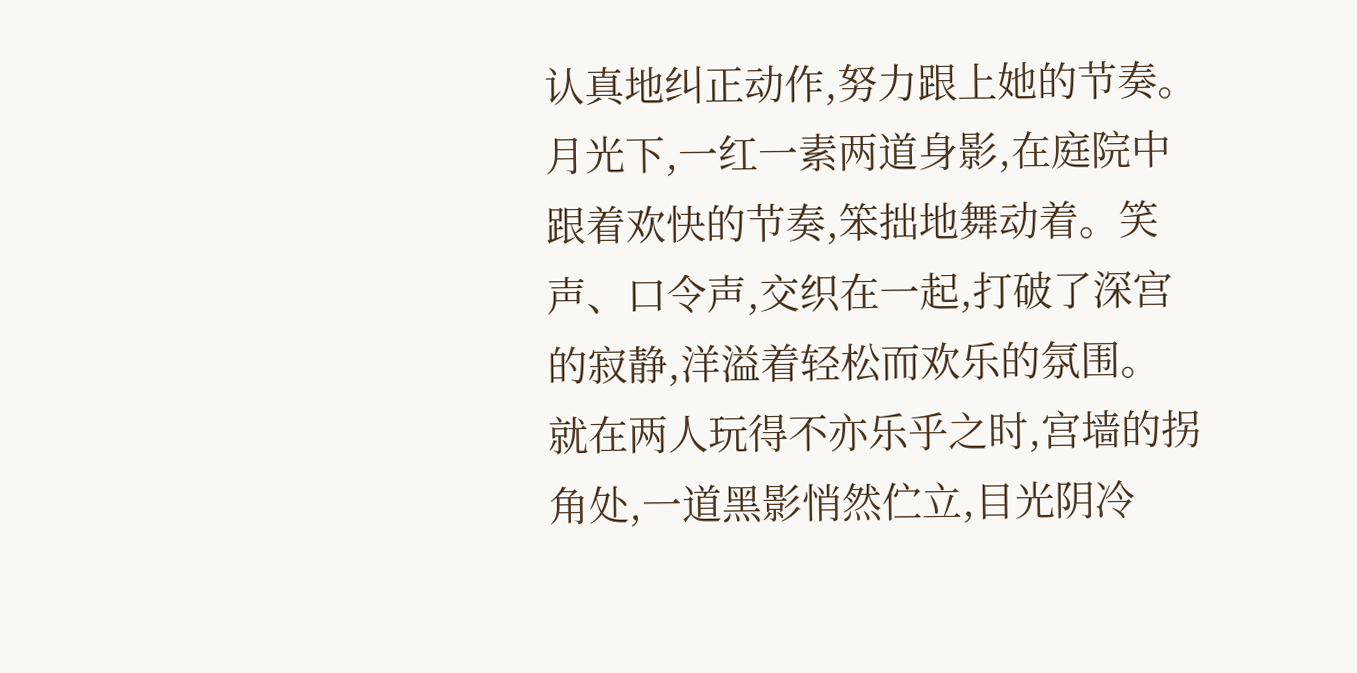认真地纠正动作,努力跟上她的节奏。
月光下,一红一素两道身影,在庭院中跟着欢快的节奏,笨拙地舞动着。笑声、口令声,交织在一起,打破了深宫的寂静,洋溢着轻松而欢乐的氛围。
就在两人玩得不亦乐乎之时,宫墙的拐角处,一道黑影悄然伫立,目光阴冷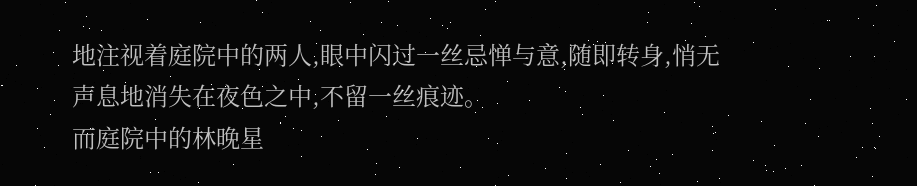地注视着庭院中的两人,眼中闪过一丝忌惮与意,随即转身,悄无声息地消失在夜色之中,不留一丝痕迹。
而庭院中的林晚星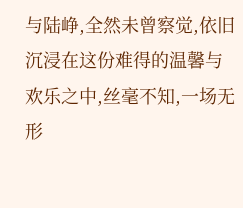与陆峥,全然未曾察觉,依旧沉浸在这份难得的温馨与欢乐之中,丝毫不知,一场无形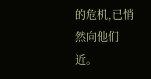的危机,已悄然向他们近。